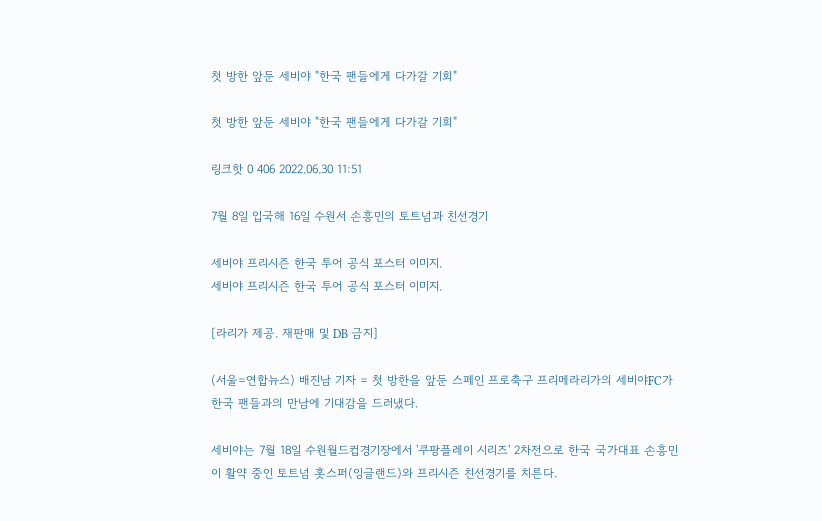첫 방한 앞둔 세비야 "한국 팬들에게 다가갈 기회"

첫 방한 앞둔 세비야 "한국 팬들에게 다가갈 기회"

링크핫 0 406 2022.06.30 11:51

7월 8일 입국해 16일 수원서 손흥민의 토트넘과 친선경기

세비야 프리시즌 한국 투어 공식 포스터 이미지.
세비야 프리시즌 한국 투어 공식 포스터 이미지.

[라리가 제공. 재판매 및 DB 금지]

(서울=연합뉴스) 배진남 기자 = 첫 방한을 앞둔 스페인 프로축구 프리메라리가의 세비야FC가 한국 팬들과의 만남에 기대감을 드러냈다.

세비야는 7월 18일 수원월드컵경기장에서 '쿠팡플레이 시리즈' 2차전으로 한국 국가대표 손흥민이 활약 중인 토트넘 홋스퍼(잉글랜드)와 프리시즌 친선경기를 치른다.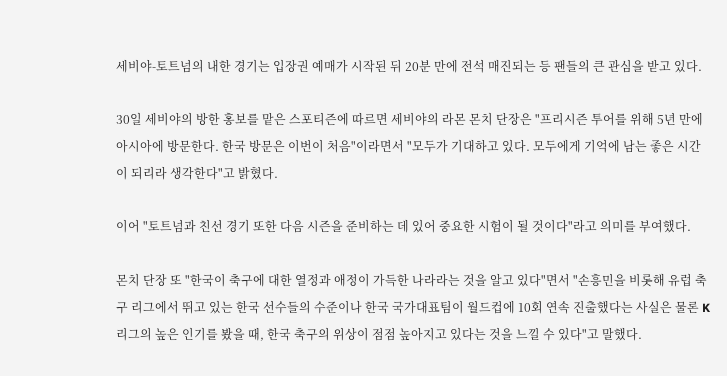세비야-토트넘의 내한 경기는 입장권 예매가 시작된 뒤 20분 만에 전석 매진되는 등 팬들의 큰 관심을 받고 있다.

30일 세비야의 방한 홍보를 맡은 스포티즌에 따르면 세비야의 라몬 몬치 단장은 "프리시즌 투어를 위해 5년 만에 아시아에 방문한다. 한국 방문은 이번이 처음"이라면서 "모두가 기대하고 있다. 모두에게 기억에 남는 좋은 시간이 되리라 생각한다"고 밝혔다.

이어 "토트넘과 친선 경기 또한 다음 시즌을 준비하는 데 있어 중요한 시험이 될 것이다"라고 의미를 부여했다.

몬치 단장 또 "한국이 축구에 대한 열정과 애정이 가득한 나라라는 것을 알고 있다"면서 "손흥민을 비롯해 유럽 축구 리그에서 뛰고 있는 한국 선수들의 수준이나 한국 국가대표팀이 월드컵에 10회 연속 진출했다는 사실은 물론 K리그의 높은 인기를 봤을 때, 한국 축구의 위상이 점점 높아지고 있다는 것을 느낄 수 있다"고 말했다.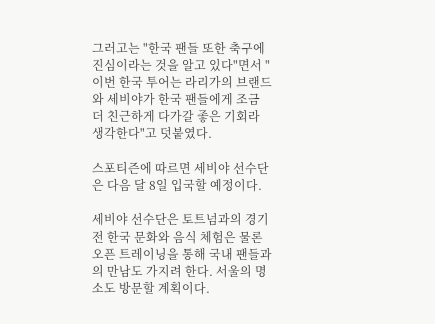그러고는 "한국 팬들 또한 축구에 진심이라는 것을 알고 있다"면서 "이번 한국 투어는 라리가의 브랜드와 세비야가 한국 팬들에게 조금 더 친근하게 다가갈 좋은 기회라 생각한다"고 덧붙였다.

스포티즌에 따르면 세비야 선수단은 다음 달 8일 입국할 예정이다.

세비야 선수단은 토트넘과의 경기 전 한국 문화와 음식 체험은 물론 오픈 트레이닝을 통해 국내 팬들과의 만남도 가지려 한다. 서울의 명소도 방문할 계획이다.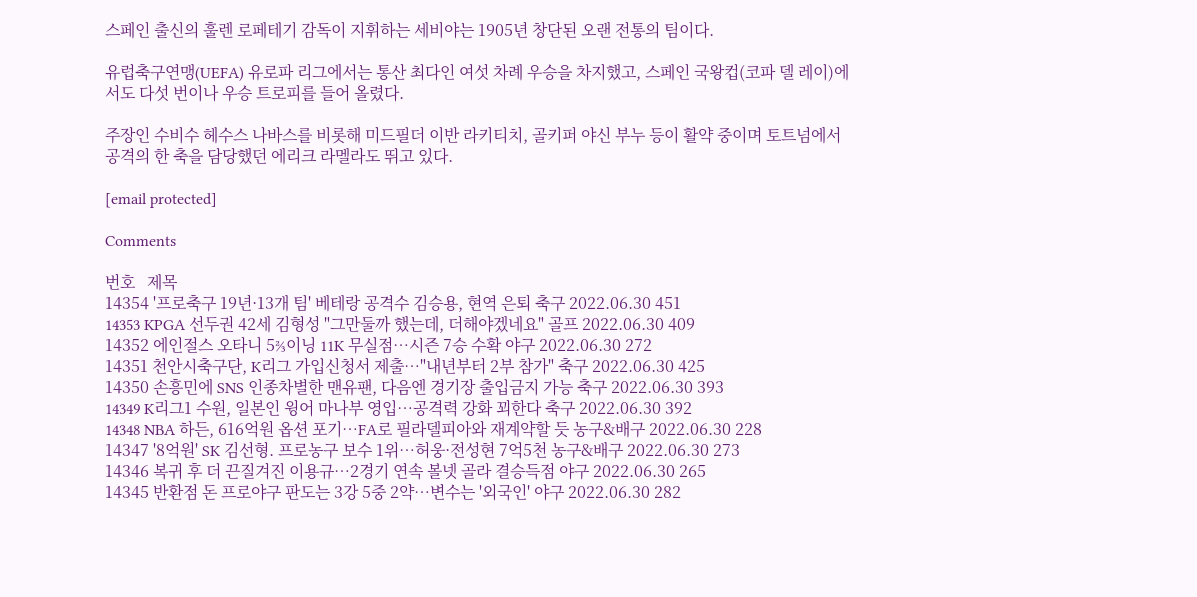스페인 출신의 훌렌 로페테기 감독이 지휘하는 세비야는 1905년 창단된 오랜 전통의 팀이다.

유럽축구연맹(UEFA) 유로파 리그에서는 통산 최다인 여섯 차례 우승을 차지했고, 스페인 국왕컵(코파 델 레이)에서도 다섯 번이나 우승 트로피를 들어 올렸다.

주장인 수비수 헤수스 나바스를 비롯해 미드필더 이반 라키티치, 골키퍼 야신 부누 등이 활약 중이며 토트넘에서 공격의 한 축을 담당했던 에리크 라멜라도 뛰고 있다.

[email protected]

Comments

번호   제목
14354 '프로축구 19년·13개 팀' 베테랑 공격수 김승용, 현역 은퇴 축구 2022.06.30 451
14353 KPGA 선두권 42세 김형성 "그만둘까 했는데, 더해야겠네요" 골프 2022.06.30 409
14352 에인절스 오타니 5⅔이닝 11K 무실점…시즌 7승 수확 야구 2022.06.30 272
14351 천안시축구단, K리그 가입신청서 제출…"내년부터 2부 참가" 축구 2022.06.30 425
14350 손흥민에 SNS 인종차별한 맨유팬, 다음엔 경기장 출입금지 가능 축구 2022.06.30 393
14349 K리그1 수원, 일본인 윙어 마나부 영입…공격력 강화 꾀한다 축구 2022.06.30 392
14348 NBA 하든, 616억원 옵션 포기…FA로 필라델피아와 재계약할 듯 농구&배구 2022.06.30 228
14347 '8억원' SK 김선형. 프로농구 보수 1위…허웅·전성현 7억5천 농구&배구 2022.06.30 273
14346 복귀 후 더 끈질겨진 이용규…2경기 연속 볼넷 골라 결승득점 야구 2022.06.30 265
14345 반환점 돈 프로야구 판도는 3강 5중 2약…변수는 '외국인' 야구 2022.06.30 282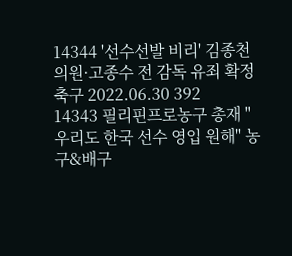14344 '선수선발 비리' 김종천 의원·고종수 전 감독 유죄 확정 축구 2022.06.30 392
14343 필리핀프로농구 총재 "우리도 한국 선수 영입 원해" 농구&배구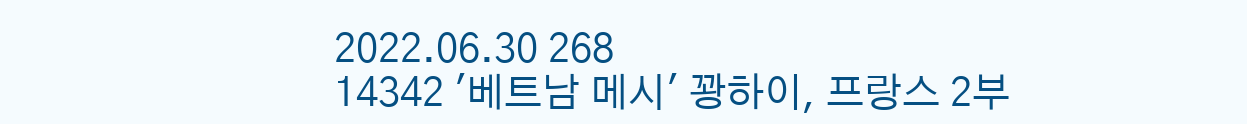2022.06.30 268
14342 '베트남 메시' 꽝하이, 프랑스 2부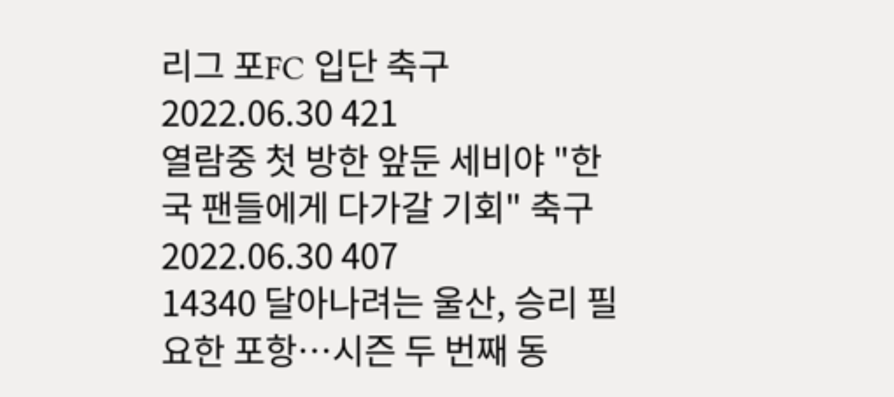리그 포FC 입단 축구 2022.06.30 421
열람중 첫 방한 앞둔 세비야 "한국 팬들에게 다가갈 기회" 축구 2022.06.30 407
14340 달아나려는 울산, 승리 필요한 포항…시즌 두 번째 동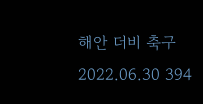해안 더비 축구 2022.06.30 394